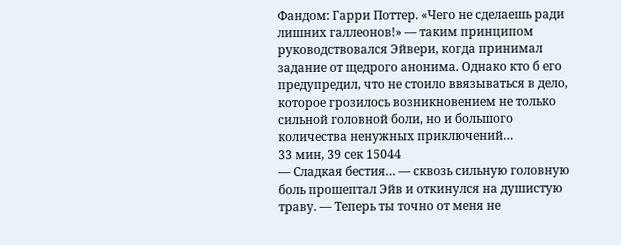Фандом: Гарри Поттер. «Чего не сделаешь ради лишних галлеонов!» — таким принципом руководствовался Эйвери, когда принимал задание от щедрого анонима. Однако кто б его предупредил, что не стоило ввязываться в дело, которое грозилось возникновением не только сильной головной боли, но и большого количества ненужных приключений…
33 мин, 39 сек 15044
— Сладкая бестия… — сквозь сильную головную боль прошептал Эйв и откинулся на душистую траву. — Теперь ты точно от меня не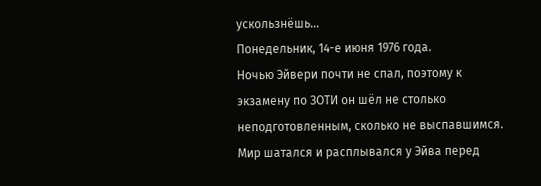ускользнёшь…
Понедельник, 14-е июня 1976 года.
Ночью Эйвери почти не спал, поэтому к экзамену по ЗОТИ он шёл не столько неподготовленным, сколько не выспавшимся. Мир шатался и расплывался у Эйва перед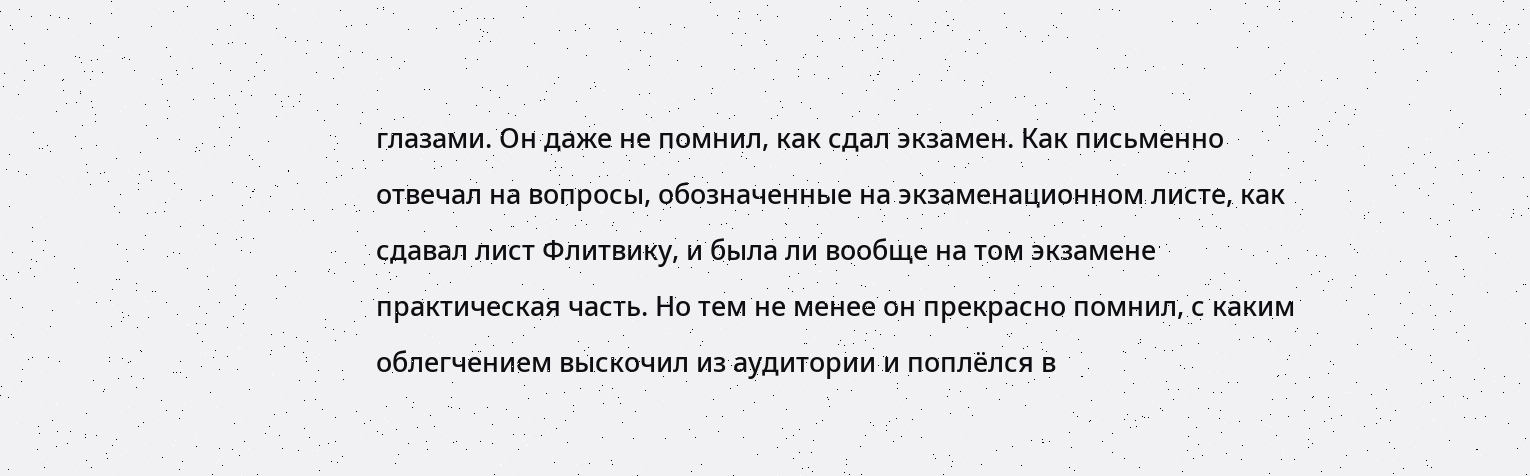глазами. Он даже не помнил, как сдал экзамен. Как письменно отвечал на вопросы, обозначенные на экзаменационном листе, как сдавал лист Флитвику, и была ли вообще на том экзамене практическая часть. Но тем не менее он прекрасно помнил, с каким облегчением выскочил из аудитории и поплёлся в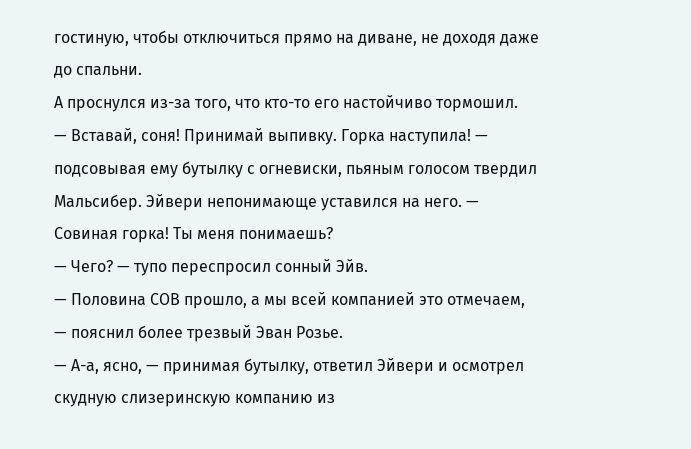гостиную, чтобы отключиться прямо на диване, не доходя даже до спальни.
А проснулся из-за того, что кто-то его настойчиво тормошил.
— Вставай, соня! Принимай выпивку. Горка наступила! — подсовывая ему бутылку с огневиски, пьяным голосом твердил Мальсибер. Эйвери непонимающе уставился на него. — Совиная горка! Ты меня понимаешь?
— Чего? — тупо переспросил сонный Эйв.
— Половина СОВ прошло, а мы всей компанией это отмечаем, — пояснил более трезвый Эван Розье.
— А-а, ясно, — принимая бутылку, ответил Эйвери и осмотрел скудную слизеринскую компанию из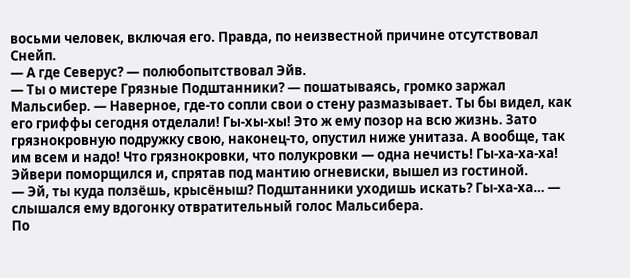восьми человек, включая его. Правда, по неизвестной причине отсутствовал Снейп.
— А где Северус? — полюбопытствовал Эйв.
— Ты о мистере Грязные Подштанники? — пошатываясь, громко заржал Мальсибер. — Наверное, где-то сопли свои о стену размазывает. Ты бы видел, как его гриффы сегодня отделали! Гы-хы-хы! Это ж ему позор на всю жизнь. Зато грязнокровную подружку свою, наконец-то, опустил ниже унитаза. А вообще, так им всем и надо! Что грязнокровки, что полукровки — одна нечисть! Гы-ха-ха-ха!
Эйвери поморщился и, спрятав под мантию огневиски, вышел из гостиной.
— Эй, ты куда ползёшь, крысёныш? Подштанники уходишь искать? Гы-ха-ха… — слышался ему вдогонку отвратительный голос Мальсибера.
По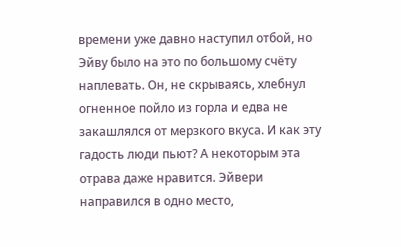времени уже давно наступил отбой, но Эйву было на это по большому счёту наплевать. Он, не скрываясь, хлебнул огненное пойло из горла и едва не закашлялся от мерзкого вкуса. И как эту гадость люди пьют? А некоторым эта отрава даже нравится. Эйвери направился в одно место,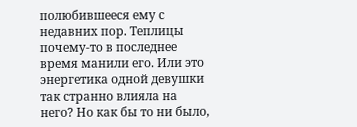полюбившееся ему с недавних пор. Теплицы почему-то в последнее время манили его. Или это энергетика одной девушки так странно влияла на него? Но как бы то ни было,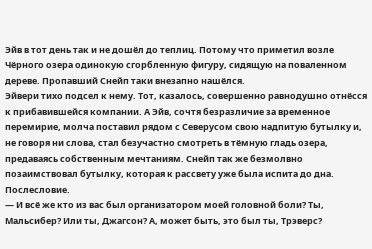Эйв в тот день так и не дошёл до теплиц. Потому что приметил возле Чёрного озера одинокую сгорбленную фигуру, сидящую на поваленном дереве. Пропавший Снейп таки внезапно нашёлся.
Эйвери тихо подсел к нему. Тот, казалось, совершенно равнодушно отнёсся к прибавившейся компании. А Эйв, сочтя безразличие за временное перемирие, молча поставил рядом с Северусом свою надпитую бутылку и, не говоря ни слова, стал безучастно смотреть в тёмную гладь озера, предаваясь собственным мечтаниям. Снейп так же безмолвно позаимствовал бутылку, которая к рассвету уже была испита до дна.
Послесловие.
— И всё же кто из вас был организатором моей головной боли? Ты, Мальсибер? Или ты, Джагсон? А, может быть, это был ты, Трэверс?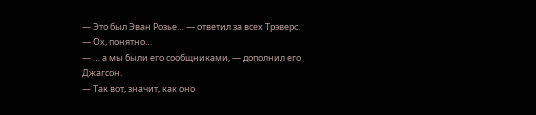— Это был Эван Розье… — ответил за всех Трэверс.
— Ох, понятно…
— … а мы были его сообщниками, — дополнил его Джагсон.
— Так вот, значит, как оно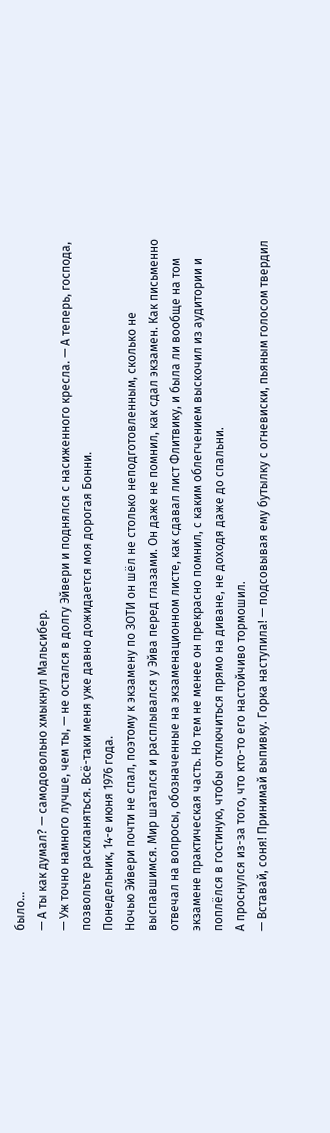было…
— А ты как думал? — самодовольно хмыкнул Мальсибер.
— Уж точно намного лучше, чем ты, — не остался в долгу Эйвери и поднялся с насиженного кресла. — А теперь, господа, позвольте раскланяться. Всё-таки меня уже давно дожидается моя дорогая Бонни.
Понедельник, 14-е июня 1976 года.
Ночью Эйвери почти не спал, поэтому к экзамену по ЗОТИ он шёл не столько неподготовленным, сколько не выспавшимся. Мир шатался и расплывался у Эйва перед глазами. Он даже не помнил, как сдал экзамен. Как письменно отвечал на вопросы, обозначенные на экзаменационном листе, как сдавал лист Флитвику, и была ли вообще на том экзамене практическая часть. Но тем не менее он прекрасно помнил, с каким облегчением выскочил из аудитории и поплёлся в гостиную, чтобы отключиться прямо на диване, не доходя даже до спальни.
А проснулся из-за того, что кто-то его настойчиво тормошил.
— Вставай, соня! Принимай выпивку. Горка наступила! — подсовывая ему бутылку с огневиски, пьяным голосом твердил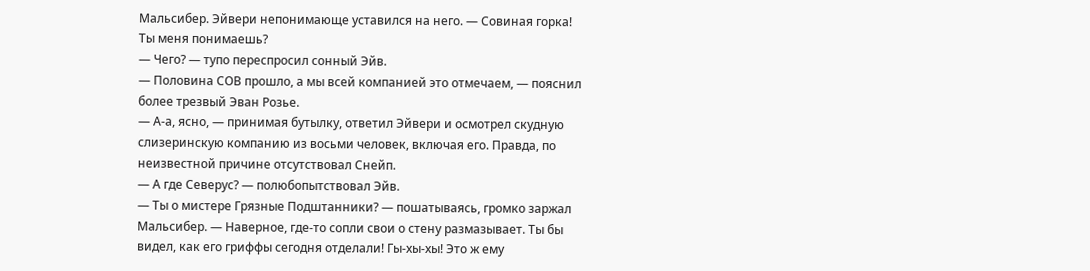Мальсибер. Эйвери непонимающе уставился на него. — Совиная горка! Ты меня понимаешь?
— Чего? — тупо переспросил сонный Эйв.
— Половина СОВ прошло, а мы всей компанией это отмечаем, — пояснил более трезвый Эван Розье.
— А-а, ясно, — принимая бутылку, ответил Эйвери и осмотрел скудную слизеринскую компанию из восьми человек, включая его. Правда, по неизвестной причине отсутствовал Снейп.
— А где Северус? — полюбопытствовал Эйв.
— Ты о мистере Грязные Подштанники? — пошатываясь, громко заржал Мальсибер. — Наверное, где-то сопли свои о стену размазывает. Ты бы видел, как его гриффы сегодня отделали! Гы-хы-хы! Это ж ему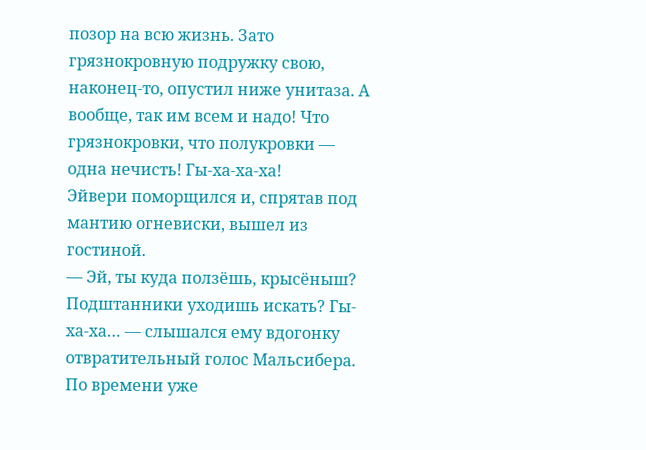позор на всю жизнь. Зато грязнокровную подружку свою, наконец-то, опустил ниже унитаза. А вообще, так им всем и надо! Что грязнокровки, что полукровки — одна нечисть! Гы-ха-ха-ха!
Эйвери поморщился и, спрятав под мантию огневиски, вышел из гостиной.
— Эй, ты куда ползёшь, крысёныш? Подштанники уходишь искать? Гы-ха-ха… — слышался ему вдогонку отвратительный голос Мальсибера.
По времени уже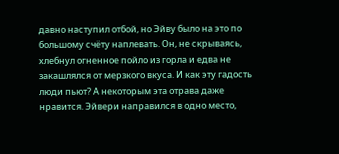давно наступил отбой, но Эйву было на это по большому счёту наплевать. Он, не скрываясь, хлебнул огненное пойло из горла и едва не закашлялся от мерзкого вкуса. И как эту гадость люди пьют? А некоторым эта отрава даже нравится. Эйвери направился в одно место,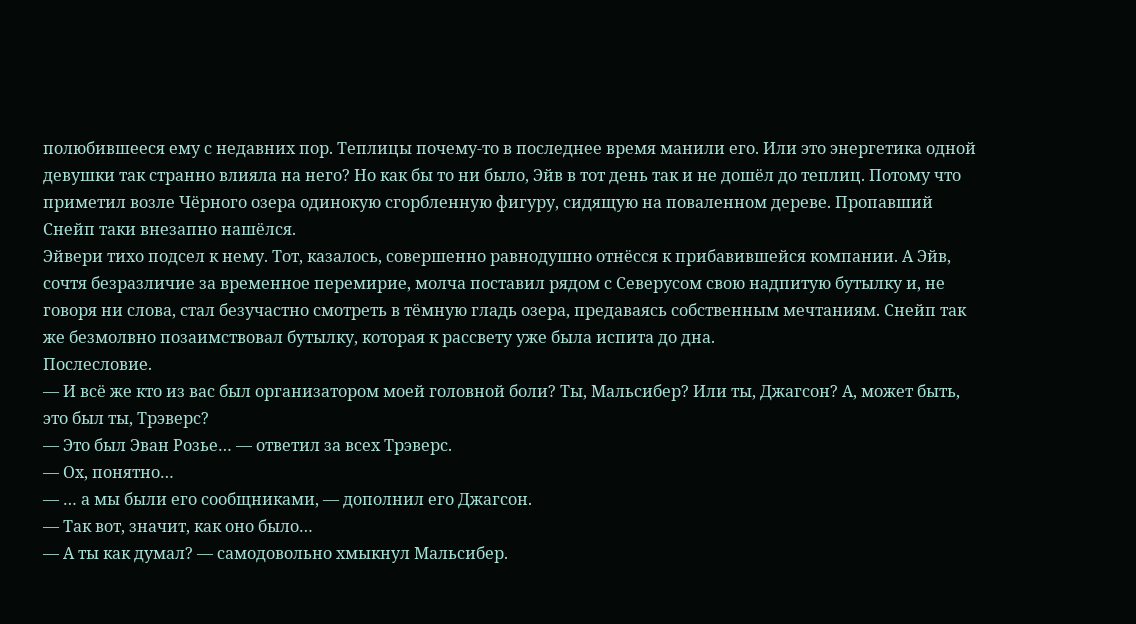полюбившееся ему с недавних пор. Теплицы почему-то в последнее время манили его. Или это энергетика одной девушки так странно влияла на него? Но как бы то ни было, Эйв в тот день так и не дошёл до теплиц. Потому что приметил возле Чёрного озера одинокую сгорбленную фигуру, сидящую на поваленном дереве. Пропавший Снейп таки внезапно нашёлся.
Эйвери тихо подсел к нему. Тот, казалось, совершенно равнодушно отнёсся к прибавившейся компании. А Эйв, сочтя безразличие за временное перемирие, молча поставил рядом с Северусом свою надпитую бутылку и, не говоря ни слова, стал безучастно смотреть в тёмную гладь озера, предаваясь собственным мечтаниям. Снейп так же безмолвно позаимствовал бутылку, которая к рассвету уже была испита до дна.
Послесловие.
— И всё же кто из вас был организатором моей головной боли? Ты, Мальсибер? Или ты, Джагсон? А, может быть, это был ты, Трэверс?
— Это был Эван Розье… — ответил за всех Трэверс.
— Ох, понятно…
— … а мы были его сообщниками, — дополнил его Джагсон.
— Так вот, значит, как оно было…
— А ты как думал? — самодовольно хмыкнул Мальсибер.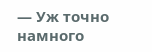— Уж точно намного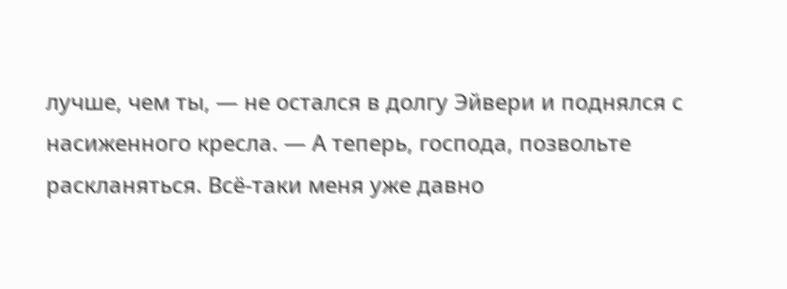лучше, чем ты, — не остался в долгу Эйвери и поднялся с насиженного кресла. — А теперь, господа, позвольте раскланяться. Всё-таки меня уже давно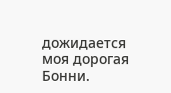дожидается моя дорогая Бонни.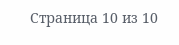Страница 10 из 10